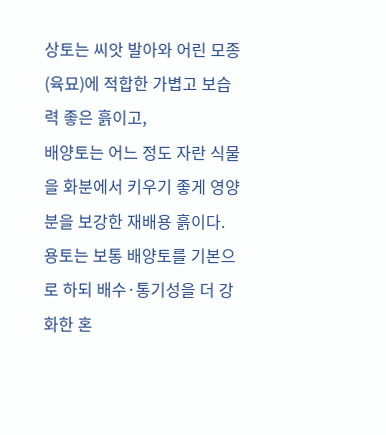상토는 씨앗 발아와 어린 모종(육묘)에 적합한 가볍고 보습력 좋은 흙이고,
배양토는 어느 정도 자란 식물을 화분에서 키우기 좋게 영양분을 보강한 재배용 흙이다.
용토는 보통 배양토를 기본으로 하되 배수·통기성을 더 강화한 혼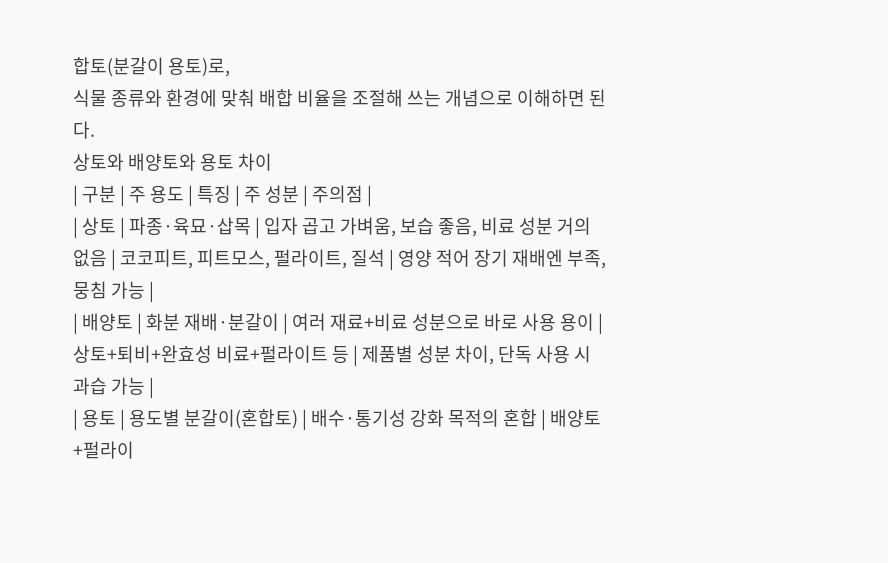합토(분갈이 용토)로,
식물 종류와 환경에 맞춰 배합 비율을 조절해 쓰는 개념으로 이해하면 된다.
상토와 배양토와 용토 차이
| 구분 | 주 용도 | 특징 | 주 성분 | 주의점 |
| 상토 | 파종·육묘·삽목 | 입자 곱고 가벼움, 보습 좋음, 비료 성분 거의 없음 | 코코피트, 피트모스, 펄라이트, 질석 | 영양 적어 장기 재배엔 부족, 뭉침 가능 |
| 배양토 | 화분 재배·분갈이 | 여러 재료+비료 성분으로 바로 사용 용이 | 상토+퇴비+완효성 비료+펄라이트 등 | 제품별 성분 차이, 단독 사용 시 과습 가능 |
| 용토 | 용도별 분갈이(혼합토) | 배수·통기성 강화 목적의 혼합 | 배양토+펄라이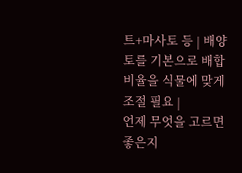트+마사토 등 | 배양토를 기본으로 배합 비율을 식물에 맞게 조절 필요 |
언제 무엇을 고르면 좋은지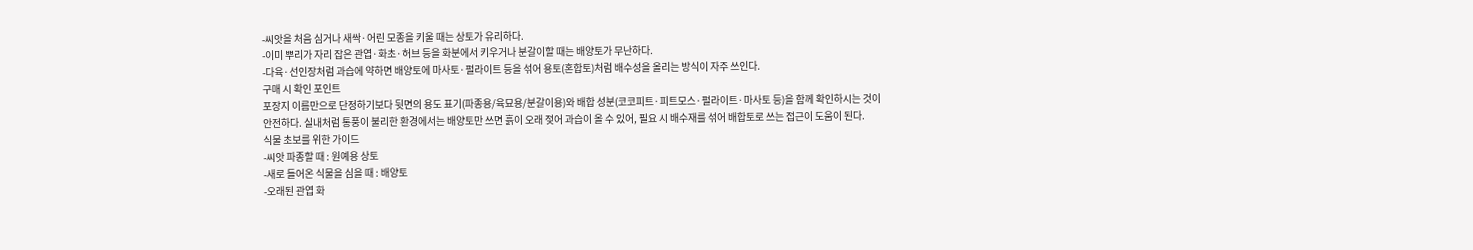-씨앗을 처음 심거나 새싹·어린 모종을 키울 때는 상토가 유리하다.
-이미 뿌리가 자리 잡은 관엽·화초·허브 등을 화분에서 키우거나 분갈이할 때는 배양토가 무난하다.
-다육·선인장처럼 과습에 약하면 배양토에 마사토·펄라이트 등을 섞어 용토(혼합토)처럼 배수성을 올리는 방식이 자주 쓰인다.
구매 시 확인 포인트
포장지 이름만으로 단정하기보다 뒷면의 용도 표기(파종용/육묘용/분갈이용)와 배합 성분(코코피트·피트모스·펄라이트·마사토 등)을 함께 확인하시는 것이 안전하다. 실내처럼 통풍이 불리한 환경에서는 배양토만 쓰면 흙이 오래 젖어 과습이 올 수 있어, 필요 시 배수재를 섞어 배합토로 쓰는 접근이 도움이 된다.
식물 초보를 위한 가이드
-씨앗 파종할 때 : 원예용 상토
-새로 들어온 식물을 심을 때 : 배양토
-오래된 관엽 화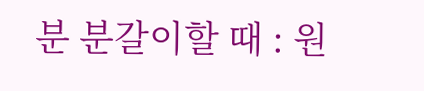분 분갈이할 때 : 원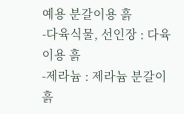예용 분갈이용 흙
-다육식물, 선인장 : 다육이용 흙
-제라늄 : 제라늄 분갈이 흙